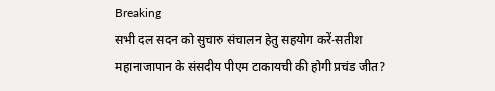Breaking
सभी दल सदन को सुचारु संचालन हेतु सहयोग करें-सतीश महानाजापान के संसदीय पीएम टाकायची की होगी प्रचंड जीत?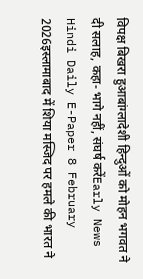विपक्ष बिखरा हुआबांग्लादेशी हिन्दुओं को मोहन भगवत ने दी सलाह, कहा- भागे नहीं, संघर्ष करेंEarly News Hindi Daily E-Paper 8 February 2026इस्लामाबाद में शिया मस्जिद पर हमले की भारत ने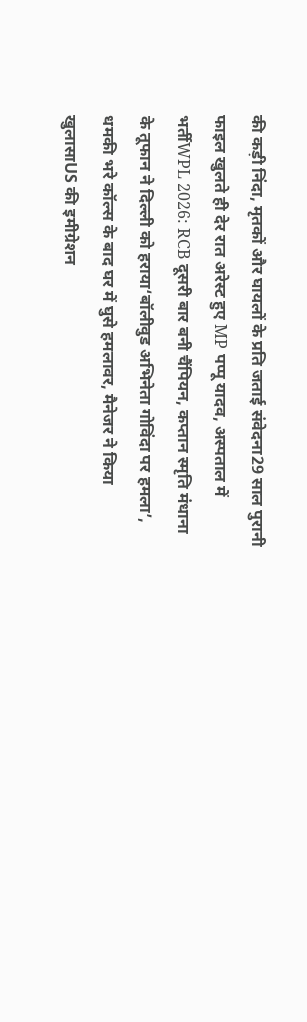की कड़ी निंदा, मृतकों और घायलों के प्रति जताई संवेदना29 साल पुरानी फाइल खुलते ही देर रात अरेस्ट हुए MP पप्पू यादव, अस्पताल में भर्तीWPL 2026: RCB दूसरी बार बनी चैंपियन, कप्तान स्मृति मंधाना के तूफान ने दिल्ली को हराया‘बॉलीवुड अभिनेता गोविंदा पर हमला’, धमकी भरे कॉल्स के बाद घर में घुसे हमलावर, मैनेजर ने किया खुलासाUS की इमीग्रेशन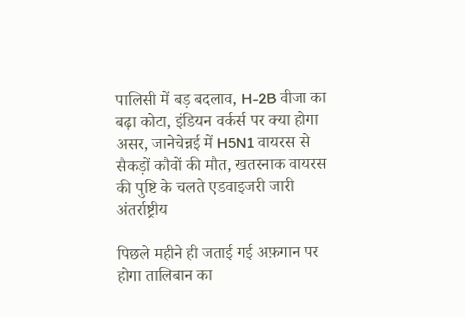पालिसी में बड़ बदलाव, H-2B वीजा का बढ़ा कोटा, इंडियन वर्कर्स पर क्या होगा असर, जानेचेन्नई में H5N1 वायरस से सैकड़ों कौवों की मौत, खतरनाक वायरस की पुष्टि के चलते एडवाइजरी जारी
अंतर्राष्ट्रीय

पिछले महीने ही जताई गई अफ़गान पर होगा तालिबान का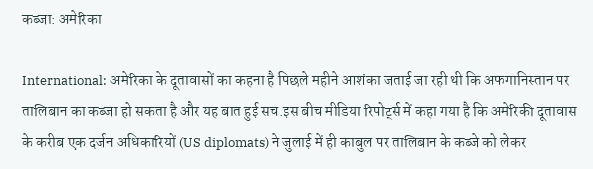कब्जा: अमेरिका

International: अमेरिका के दूतावासों का कहना है पिछले महीने आशंका जताई जा रही थी कि अफगानिस्तान पर तालिबान का कब्जा हो सकता है और यह बात हुई सच.इस बीच मीडिया रिपोर्ट्स में कहा गया है कि अमेरिकी दूतावास के करीब एक दर्जन अधिकारियों (US diplomats) ने जुलाई में ही काबुल पर तालिबान के कब्जे को लेकर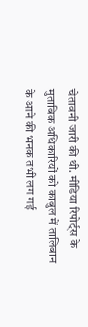चेतावनी जारी की थी. मीडिया रिपोर्ट्स के मुताबिक अधिकारियों को काबुल में तालिबान के आने की भनक तभी लग गई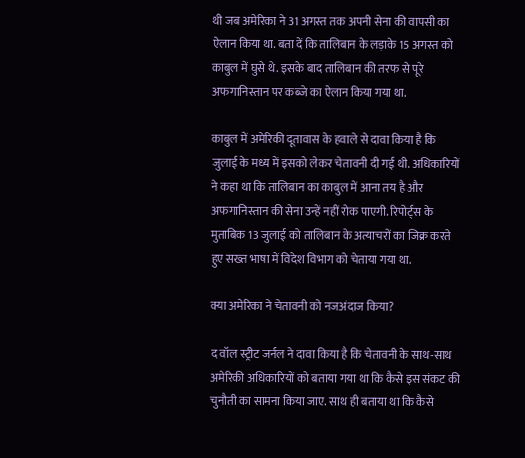थी जब अमेरिका ने 31 अगस्त तक अपनी सेना की वापसी का ऐलान किया था. बता दें कि तालिबान के लड़ाके 15 अगस्त को काबुल में घुसे थे. इसके बाद तालिबान की तरफ से पूरे अफगानिस्तान पर कब्जे का ऐलान किया गया था.

काबुल में अमेरिकी दूतावास के हवाले से दावा किया है कि जुलाई के मध्य में इसको लेकर चेतावनी दी गई थी. अधिकारियों ने कहा था कि तालिबान का काबुल में आना तय है और अफगानिस्तान की सेना उन्हें नहीं रोक पाएगी. रिपोर्ट्स के मुताबिक 13 जुलाई को तालिबान के अत्याचरों का जिक्र करते हुए सख्त भाषा में विदेश विभाग को चेताया गया था.

क्या अमेरिका ने चेतावनी को नजअंदाज किया?

द वॉल स्ट्रीट जर्नल ने दावा किया है कि चेतावनी के साथ-साथ अमेरिकी अधिकारियों को बताया गया था कि कैसे इस संकट की चुनौती का सामना किया जाए. साथ ही बताया था कि कैसे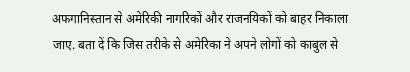अफगानिस्तान से अमेरिकी नागरिकों और राजनयिकों को बाहर निकाला जाए. बता दें कि जिस तरीके से अमेरिका ने अपने लोगों को काबुल से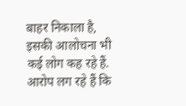बाहर निकाला है, इसकी आलोचना भी कई लोग कह रहे हैं. आरोप लग रहे हैं कि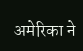अमेरिका ने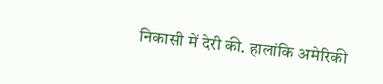निकासी में देरी की. हालांकि अमेरिकी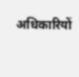अधिकारियों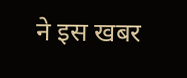ने इस खबर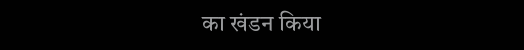का खंडन किया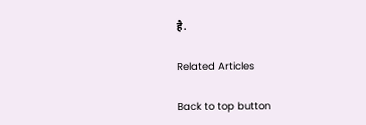है.

Related Articles

Back to top button